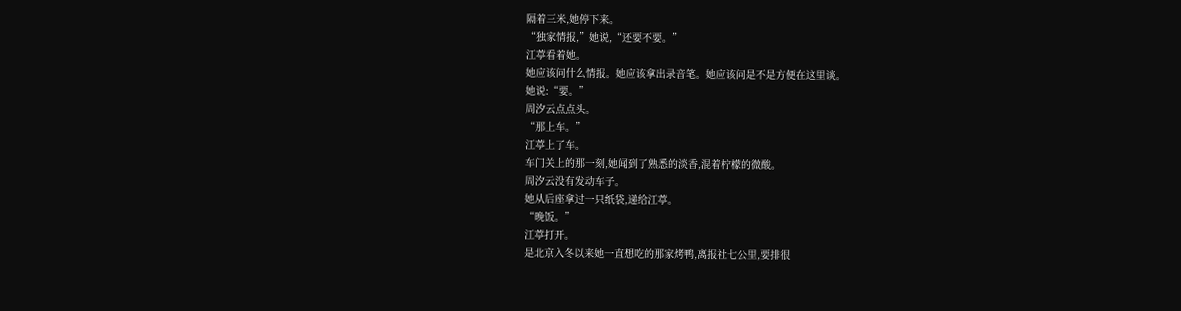隔着三米,她停下来。
“独家情报,”她说,“还要不要。”
江葶看着她。
她应该问什么情报。她应该拿出录音笔。她应该问是不是方便在这里谈。
她说:“要。”
周汐云点点头。
“那上车。”
江葶上了车。
车门关上的那一刻,她闻到了熟悉的淡香,混着柠檬的微酸。
周汐云没有发动车子。
她从后座拿过一只纸袋,递给江葶。
“晚饭。”
江葶打开。
是北京入冬以来她一直想吃的那家烤鸭,离报社七公里,要排很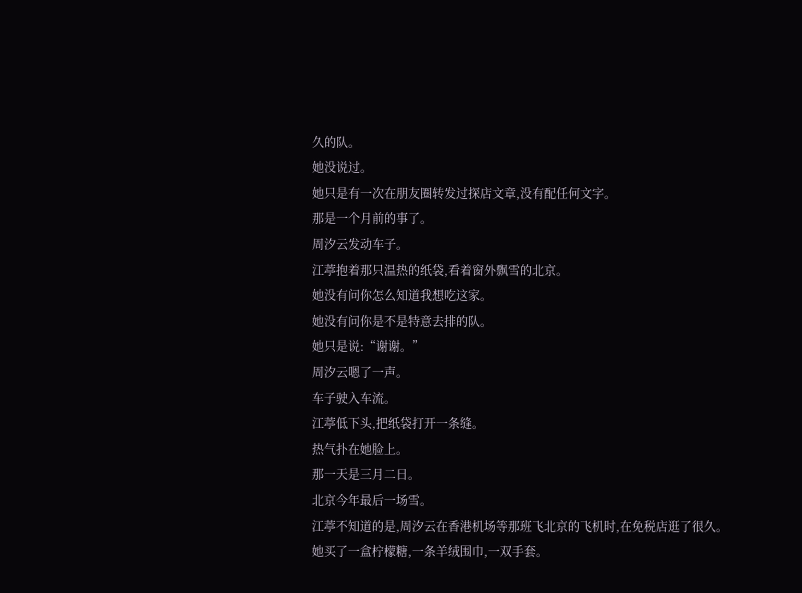久的队。
她没说过。
她只是有一次在朋友圈转发过探店文章,没有配任何文字。
那是一个月前的事了。
周汐云发动车子。
江葶抱着那只温热的纸袋,看着窗外飘雪的北京。
她没有问你怎么知道我想吃这家。
她没有问你是不是特意去排的队。
她只是说:“谢谢。”
周汐云嗯了一声。
车子驶入车流。
江葶低下头,把纸袋打开一条缝。
热气扑在她脸上。
那一天是三月二日。
北京今年最后一场雪。
江葶不知道的是,周汐云在香港机场等那班飞北京的飞机时,在免税店逛了很久。
她买了一盒柠檬糖,一条羊绒围巾,一双手套。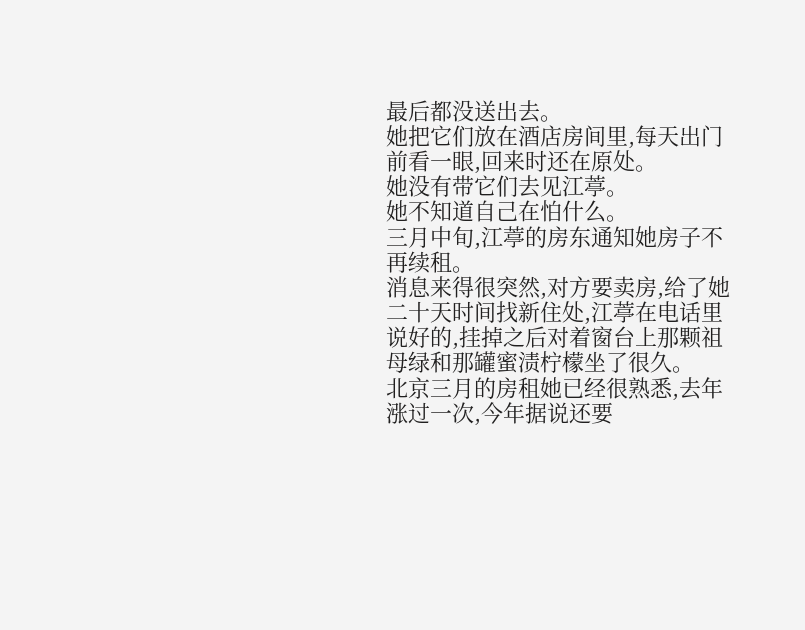最后都没送出去。
她把它们放在酒店房间里,每天出门前看一眼,回来时还在原处。
她没有带它们去见江葶。
她不知道自己在怕什么。
三月中旬,江葶的房东通知她房子不再续租。
消息来得很突然,对方要卖房,给了她二十天时间找新住处,江葶在电话里说好的,挂掉之后对着窗台上那颗祖母绿和那罐蜜渍柠檬坐了很久。
北京三月的房租她已经很熟悉,去年涨过一次,今年据说还要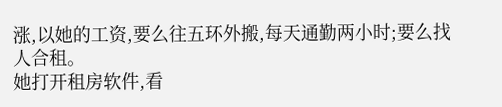涨,以她的工资,要么往五环外搬,每天通勤两小时;要么找人合租。
她打开租房软件,看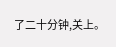了二十分钟,关上。